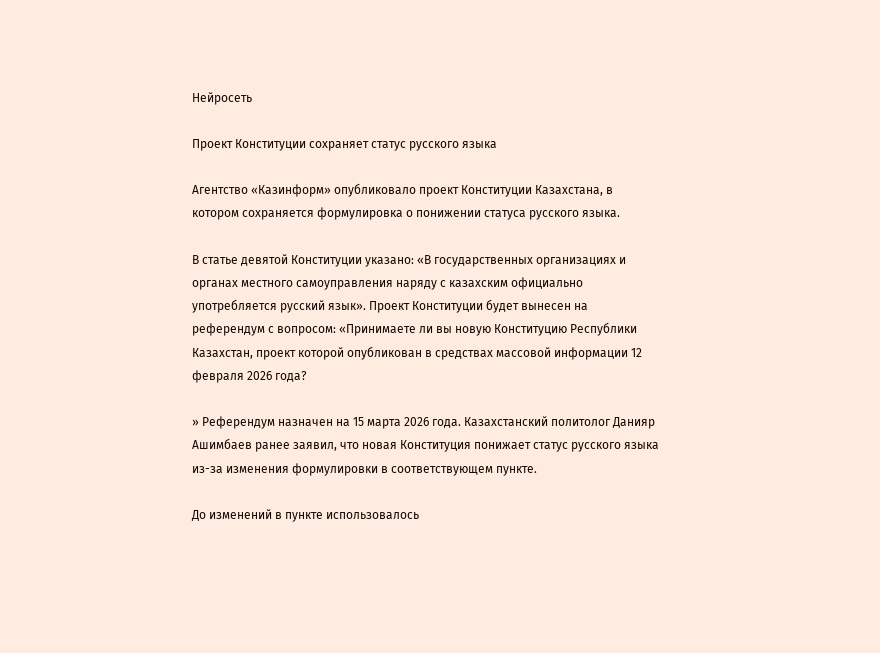Нейросеть

Проект Конституции сохраняет статус русского языка

Агентство «Казинформ» опубликовало проект Конституции Казахстана, в котором сохраняется формулировка о понижении статуса русского языка.

В статье девятой Конституции указано: «В государственных организациях и органах местного самоуправления наряду с казахским официально употребляется русский язык». Проект Конституции будет вынесен на референдум с вопросом: «Принимаете ли вы новую Конституцию Республики Казахстан, проект которой опубликован в средствах массовой информации 12 февраля 2026 года?

» Референдум назначен на 15 марта 2026 года. Казахстанский политолог Данияр Ашимбаев ранее заявил, что новая Конституция понижает статус русского языка из-за изменения формулировки в соответствующем пункте.

До изменений в пункте использовалось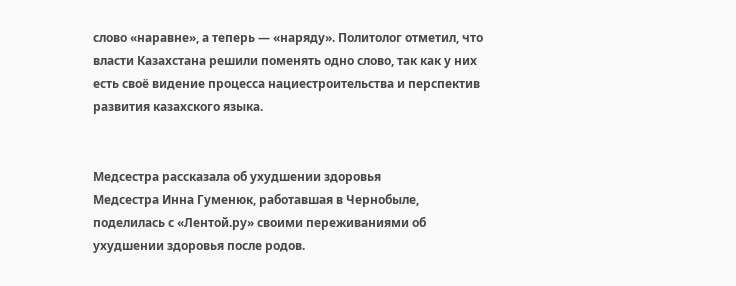слово «наравне», а теперь — «наряду». Политолог отметил, что власти Казахстана решили поменять одно слово, так как у них есть своё видение процесса нациестроительства и перспектив развития казахского языка.


Медсестра рассказала об ухудшении здоровья
Медсестра Инна Гуменюк, работавшая в Чернобыле, поделилась с «Лентой.ру» своими переживаниями об ухудшении здоровья после родов.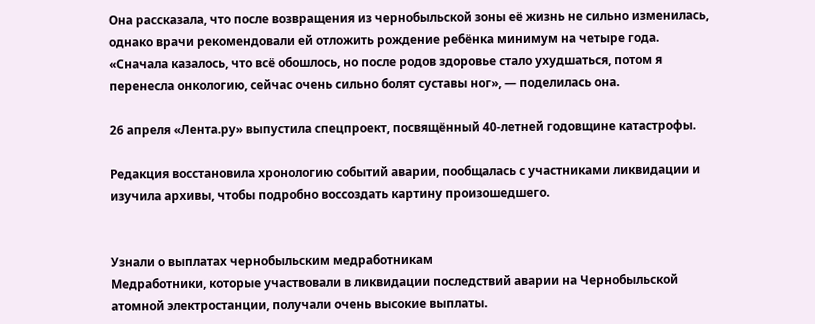Она рассказала, что после возвращения из чернобыльской зоны её жизнь не сильно изменилась, однако врачи рекомендовали ей отложить рождение ребёнка минимум на четыре года. «Сначала казалось, что всё обошлось, но после родов здоровье стало ухудшаться, потом я перенесла онкологию, сейчас очень сильно болят суставы ног», — поделилась она.

26 апреля «Лента.ру» выпустила спецпроект, посвящённый 40-летней годовщине катастрофы.

Редакция восстановила хронологию событий аварии, пообщалась с участниками ликвидации и изучила архивы, чтобы подробно воссоздать картину произошедшего.


Узнали о выплатах чернобыльским медработникам
Медработники, которые участвовали в ликвидации последствий аварии на Чернобыльской атомной электростанции, получали очень высокие выплаты.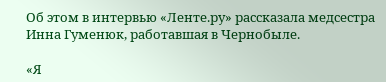Об этом в интервью «Ленте.ру» рассказала медсестра Инна Гуменюк, работавшая в Чернобыле.

«Я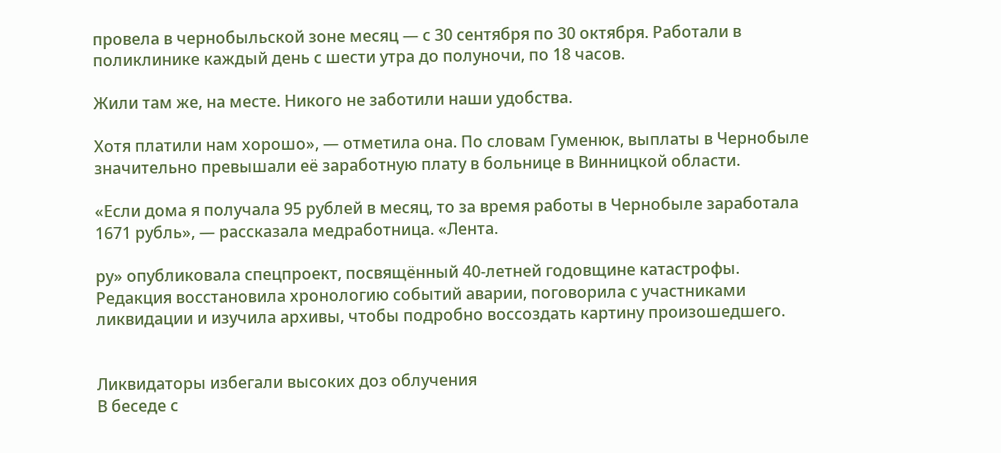провела в чернобыльской зоне месяц — с 30 сентября по 30 октября. Работали в поликлинике каждый день с шести утра до полуночи, по 18 часов.

Жили там же, на месте. Никого не заботили наши удобства.

Хотя платили нам хорошо», — отметила она. По словам Гуменюк, выплаты в Чернобыле значительно превышали её заработную плату в больнице в Винницкой области.

«Если дома я получала 95 рублей в месяц, то за время работы в Чернобыле заработала 1671 рубль», — рассказала медработница. «Лента.

ру» опубликовала спецпроект, посвящённый 40-летней годовщине катастрофы. Редакция восстановила хронологию событий аварии, поговорила с участниками ликвидации и изучила архивы, чтобы подробно воссоздать картину произошедшего.


Ликвидаторы избегали высоких доз облучения
В беседе с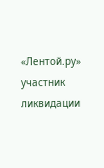«Лентой.ру» участник ликвидации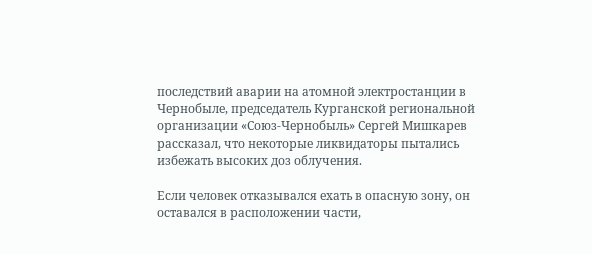последствий аварии на атомной электростанции в Чернобыле, председатель Курганской региональной организации «Союз-Чернобыль» Сергей Мишкарев рассказал, что некоторые ликвидаторы пытались избежать высоких доз облучения.

Если человек отказывался ехать в опасную зону, он оставался в расположении части,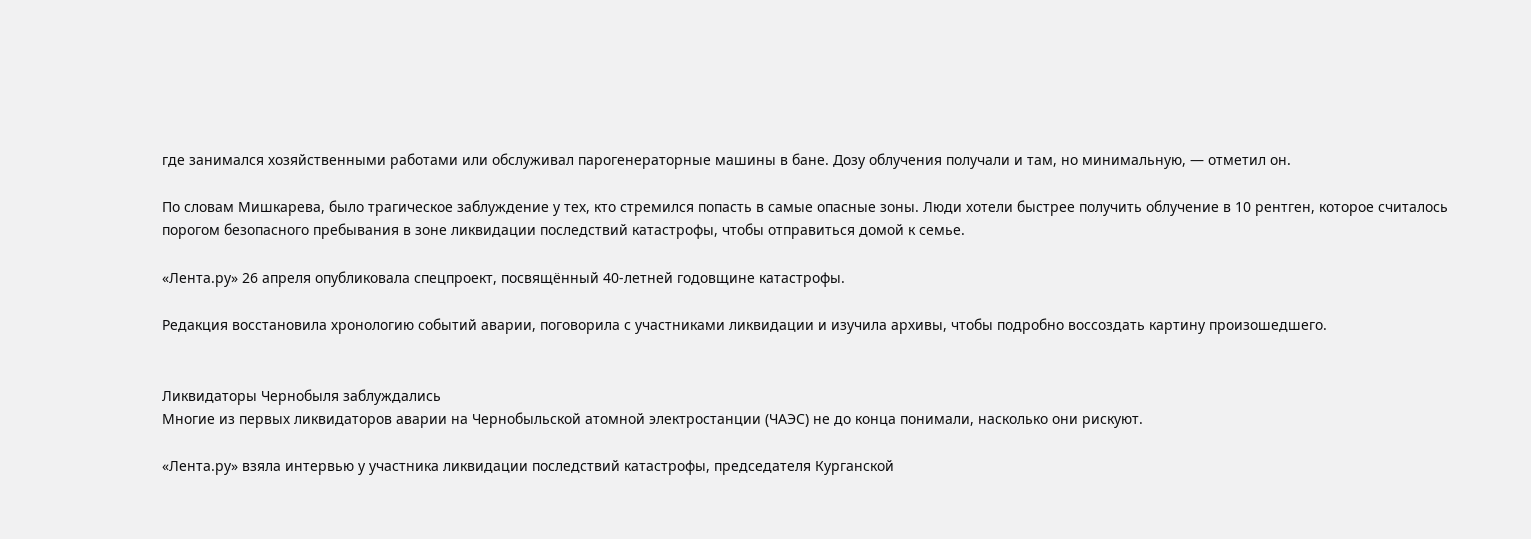где занимался хозяйственными работами или обслуживал парогенераторные машины в бане. Дозу облучения получали и там, но минимальную, — отметил он.

По словам Мишкарева, было трагическое заблуждение у тех, кто стремился попасть в самые опасные зоны. Люди хотели быстрее получить облучение в 10 рентген, которое считалось порогом безопасного пребывания в зоне ликвидации последствий катастрофы, чтобы отправиться домой к семье.

«Лента.ру» 26 апреля опубликовала спецпроект, посвящённый 40-летней годовщине катастрофы.

Редакция восстановила хронологию событий аварии, поговорила с участниками ликвидации и изучила архивы, чтобы подробно воссоздать картину произошедшего.


Ликвидаторы Чернобыля заблуждались
Многие из первых ликвидаторов аварии на Чернобыльской атомной электростанции (ЧАЭС) не до конца понимали, насколько они рискуют.

«Лента.ру» взяла интервью у участника ликвидации последствий катастрофы, председателя Курганской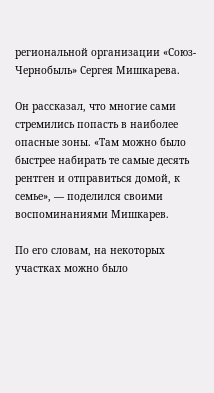региональной организации «Союз-Чернобыль» Сергея Мишкарева.

Он рассказал, что многие сами стремились попасть в наиболее опасные зоны. «Там можно было быстрее набирать те самые десять рентген и отправиться домой, к семье», — поделился своими воспоминаниями Мишкарев.

По его словам, на некоторых участках можно было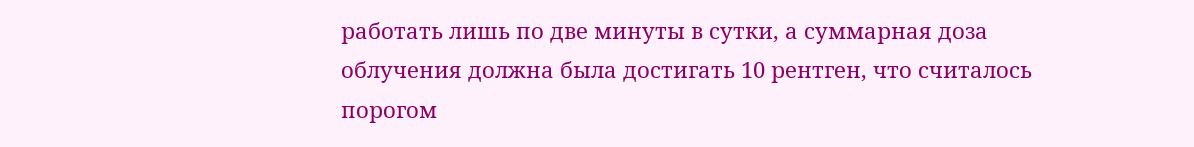работать лишь по две минуты в сутки, а суммарная доза облучения должна была достигать 10 рентген, что считалось порогом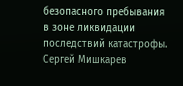безопасного пребывания в зоне ликвидации последствий катастрофы. Сергей Мишкарев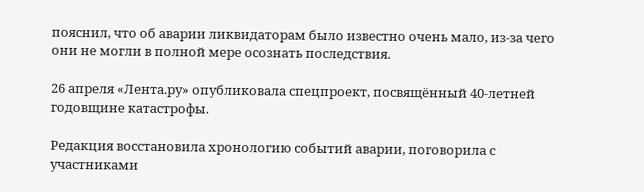пояснил, что об аварии ликвидаторам было известно очень мало, из-за чего они не могли в полной мере осознать последствия.

26 апреля «Лента.ру» опубликовала спецпроект, посвящённый 40-летней годовщине катастрофы.

Редакция восстановила хронологию событий аварии, поговорила с участниками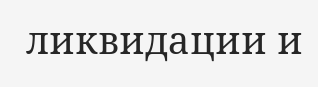ликвидации и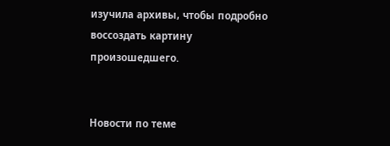изучила архивы, чтобы подробно воссоздать картину произошедшего.


Новости по теме